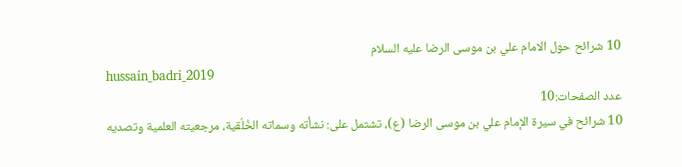10 شرائح حول الامام علي بن موسى الرضا عليه السلام
hussain_badri_2019
عدد الصفحات:10
10 شرائح في سيرة الإمام علي بن موسى الرضا (ع)، تشتمل على: نشأته وسماته الخُلُقية، مرجعيته العلمية وتصديه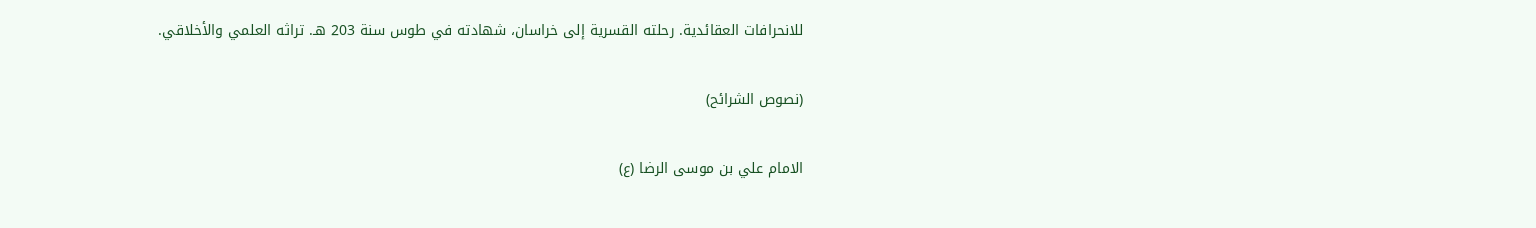للانحرافات العقائدية. رحلته القسرية إلى خراسان، شهادته في طوس سنة 203 هـ. تراثه العلمي والأخلاقي.

(نصوص الشرائح)

الامام علي بن موسى الرضا (ع)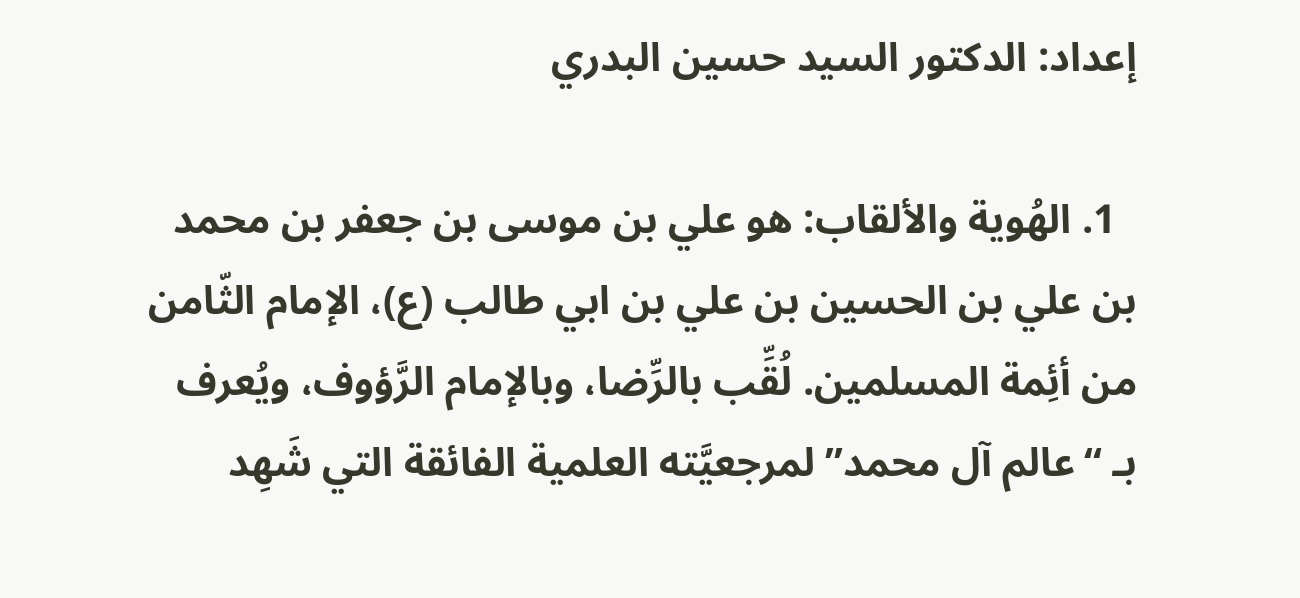إعداد: الدكتور السيد حسين البدري

  1. الهُوية والألقاب: هو علي بن موسى بن جعفر بن محمد بن علي بن الحسين بن علي بن ابي طالب (ع)، الإمام الثّامن من أئِمة المسلمين. لُقِّب بالرِّضا، وبالإمام الرَّؤوف، ويُعرف بـ “عالم آل محمد” لمرجعيَّته العلمية الفائقة التي شَهِد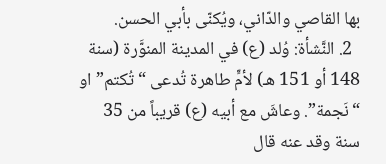بها القاصي والدّاني، ويُكنّى بأبي الحسن.
  2. النَّشأة: وُلد (ع) في المدينة المنوَّرة (سنة 148 أو 151 هـ) لأمٍّ طاهرة تُدعى “تُكتم” او “نَجمة”. وعاشَ مع أبيه (ع) قريباً من 35 سنة وقد عنه قال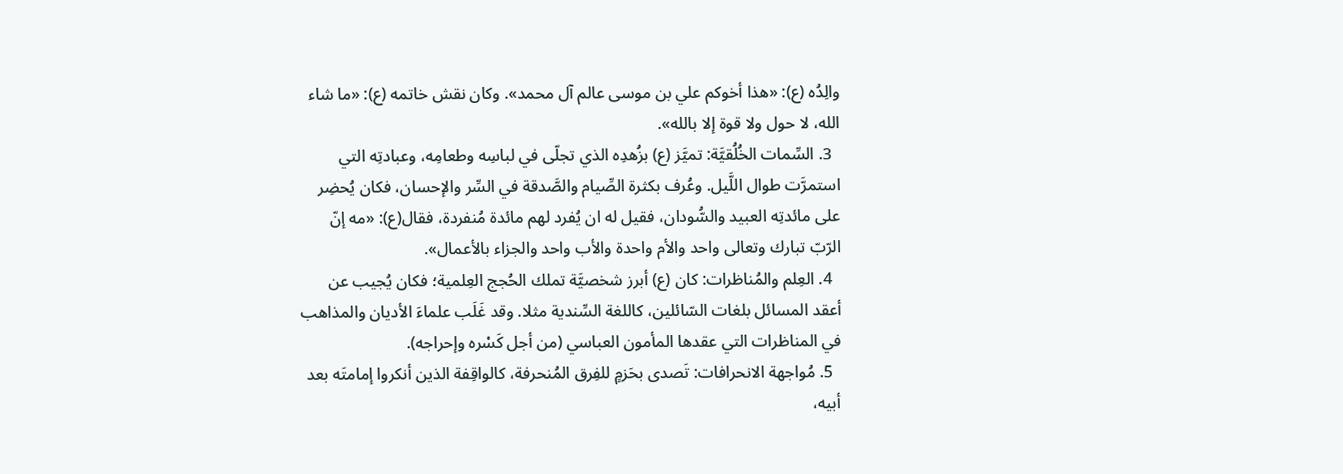والِدُه (ع): «هذا أخوكم علي بن موسى عالم آل محمد». وكان نقش خاتمه (ع): «ما شاء الله، لا حول ولا قوة إلا بالله».
  3. السِّمات الخُلُقيَّة: تميَّز (ع) بزُهدِه الذي تجلّى في لباسِه وطعامِه، وعبادتِه التي استمرَّت طوال اللَّيل. وعُرف بكثرة الصِّيام والصَّدقة في السِّر والإحسان، فكان يُحضِر على مائدتِه العبيد والسُّودان، فقيل له ان يُفرد لهم مائدة مُنفردة، فقال(ع): «مه إنّ الرّبّ تبارك وتعالى واحد والأم واحدة والأب واحد والجزاء بالأعمال».
  4. العِلم والمُناظرات: كان (ع) أبرز شخصيَّة تملك الحُجج العِلمية؛ فكان يُجيب عن أعقد المسائل بلغات السّائلين، كاللغة السِّندية مثلا. وقد غَلَب علماءَ الأديان والمذاهب في المناظرات التي عقدها المأمون العباسي (من أجل كَسْره وإحراجه).
  5. مُواجهة الانحرافات: تَصدى بحَزمٍ للفِرق المُنحرفة، كالواقِفة الذين أنكروا إمامتَه بعد أبيه،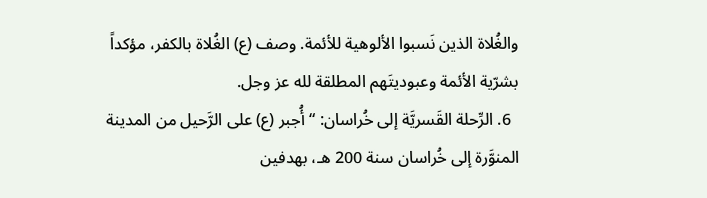والغُلاة الذين نَسبوا الألوهية للأئمة. وصف (ع) الغُلاة بالكفر، مؤكداً بشرّية الأئمة وعبوديتَهم المطلقة لله عز وجل.
  6. الرِّحلة القَسريَّة إلى خُراسان: “أُجبر (ع) على الرَّحيل من المدينة المنوَّرة إلى خُراسان سنة 200 هـ، بهدفين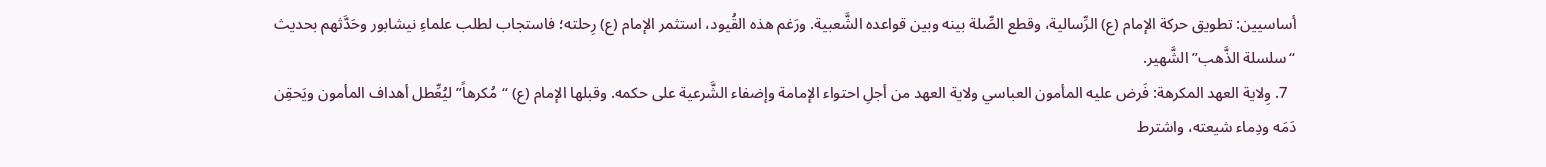أساسيين: تطويق حركة الإمام (ع) الرِّسالية، وقطع الصِّلة بينه وبين قواعده الشَّعبية. ورَغم هذه القُيود، استثمر الإمام (ع) رِحلته؛ فاستجاب لطلب علماءِ نيشابور وحَدَّثهم بحديث “سلسلة الذَّهب” الشَّهير.
  7. وِلاية العهد المكرهة: فَرض عليه المأمون العباسي ولاية العهد من أجلِ احتواء الإمامة وإضفاء الشَّرعية على حكمه. وقبلها الإمام (ع) “مُكرهاً” ليُعِّطل أهداف المأمون ويَحقِن دَمَه ودِماء شيعته، واشترط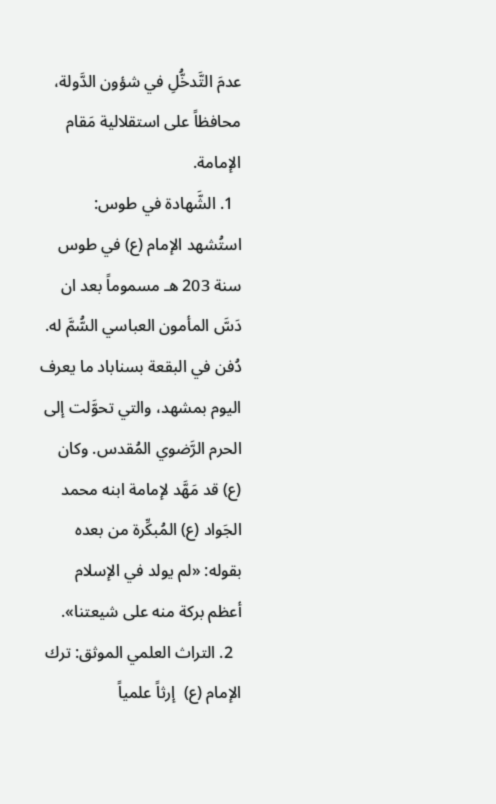عدمَ التَّدخُّلِ في شؤون الدَّولة، محافظاً على استقلالية مَقام الإمامة.
  1. الشَّهادة في طوس: استُشهد الإمام (ع) في طوس سنة 203 هـ مسموماً بعد ان دَسَّ المأمون العباسي السُّمَّ له. دُفن في البقعة بسناباد ما يعرف اليوم بمشهد، والتي تحوَّلت إلى الحرم الرَّضوي المُقدس. وكان (ع) قد مَهَّد لإمامة ابنه محمد الجَواد (ع) المُبكِّرة من بعده بقوله: «لم يولد في الإسلام أعظم بركة منه على شيعتنا».
  2. التراث العلمي الموثق: ترك الإمام (ع)  إرثاً علمياً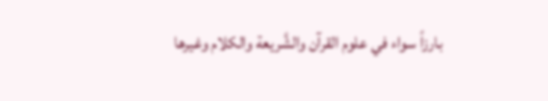بارزاً سواء في علوم القرآن والشَّريعة والكلام وغيرها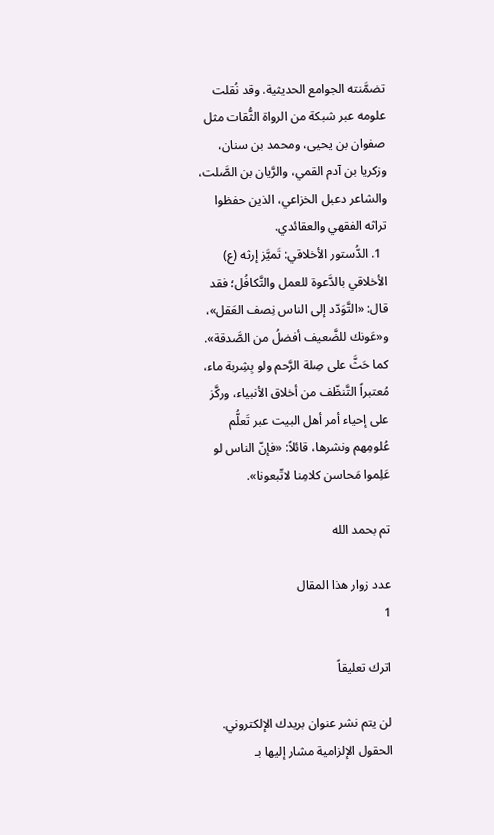تضمَّنته الجوامع الحديثية. وقد نُقلت علومه عبر شبكة من الرواة الثُّقات مثل صفوان بن يحيى، ومحمد بن سنان، وزكريا بن آدم القمي، والرَّيان بن الصَّلت، والشاعر دعبل الخزاعي، الذين حفظوا تراثه الفقهي والعقائدي.
  1. الدُّستور الأخلاقي: تَميَّز إرثه (ع) الأخلاقي بالدَّعوة للعمل والتَّكافُل؛ فقد قال: «التَّوَدّد إلى الناس نِصف العَقل»، و«عَونك للضَّعيف أفضلُ من الصَّدقة». كما حَثَّ على صِلة الرَّحم ولو بِشِربة ماء، مُعتبراً التَّنظّف من أخلاق الأنبياء، وركَّز على إحياء أمر أهل البيت عبر تَعلُّم عُلومِهم ونشرها، قائلاً: «فإنّ الناس لو عَلِموا مَحاسن كلامِنا لاتّبعونا».

تم بحمد الله

عدد زوار هذا المقال
1

اترك تعليقاً

لن يتم نشر عنوان بريدك الإلكتروني. الحقول الإلزامية مشار إليها بـ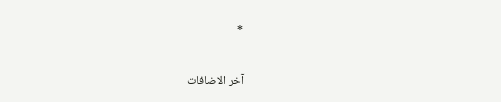*

آخر الاضافات